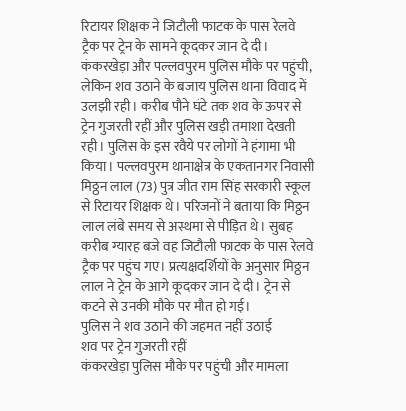रिटायर शिक्षक ने जिटौली फाटक के पास रेलवे ट्रैक पर ट्रेन के सामने कूदकर जान दे दी। कंकरखेड़ा और पल्लवपुरम पुलिस मौके पर पहुंची, लेकिन शव उठाने के बजाय पुलिस थाना विवाद में उलझी रही। करीब पौने घंटे तक शव के ऊपर से ट्रेन गुजरती रहीं और पुलिस खड़ी तमाशा देखती रही। पुलिस के इस रवैये पर लोगों ने हंगामा भी किया। पल्लवपुरम थानाक्षेत्र के एकतानगर निवासी मिठ्ठन लाल (73) पुत्र जीत राम सिंह सरकारी स्कूल से रिटायर शिक्षक थे। परिजनों ने बताया कि मिठ्ठन लाल लंबे समय से अस्थमा से पीड़ित थे। सुबह करीब ग्यारह बजे वह जिटौली फाटक के पास रेलवे ट्रैक पर पहुंच गए। प्रत्यक्षदर्शियों के अनुसार मिठ्ठन लाल ने ट्रेन के आगे कूदकर जान दे दी। ट्रेन से कटने से उनकी मौके पर मौत हो गई।
पुलिस ने शव उठाने की जहमत नहीं उठाई
शव पर ट्रेन गुजरती रहीं
कंकरखेड़ा पुलिस मौके पर पहुंची और मामला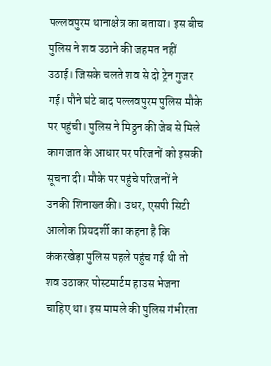पल्लवपुरम थानाक्षेत्र का बताया। इस बीच पुलिस ने शव उठाने की जहमत नहीं उठाई। जिसके चलते शव से दो ट्रेन गुजर गई। पौने घंटे बाद पल्लवपुरम पुलिस मौके पर पहुंची। पुलिस ने मिठ्ठन की जेब से मिले कागजात के आधार पर परिजनों को इसकी सूचना दी। मौके पर पहुंचे परिजनों ने उनकी शिनाख्त की। उधर, एसपी सिटी आलोक प्रियदर्शी का कहना है कि कंकरखेड़ा पुलिस पहले पहुंच गई थी तो शव उठाकर पोस्टमार्टम हाउस भेजना चाहिए था। इस मामले की पुलिस गंभीरता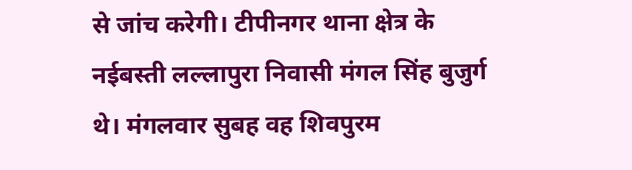से जांच करेगी। टीपीनगर थाना क्षेत्र के नईबस्ती लल्लापुरा निवासी मंगल सिंह बुजुर्ग थे। मंगलवार सुबह वह शिवपुरम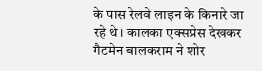के पास रेलवे लाइन के किनारे जा रहे थे। कालका एक्सप्रेस देखकर गैटमेन बालकराम ने शोर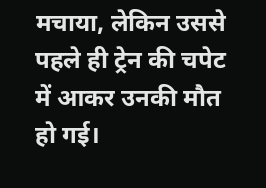मचाया, लेकिन उससे पहले ही ट्रेन की चपेट में आकर उनकी मौत हो गई।